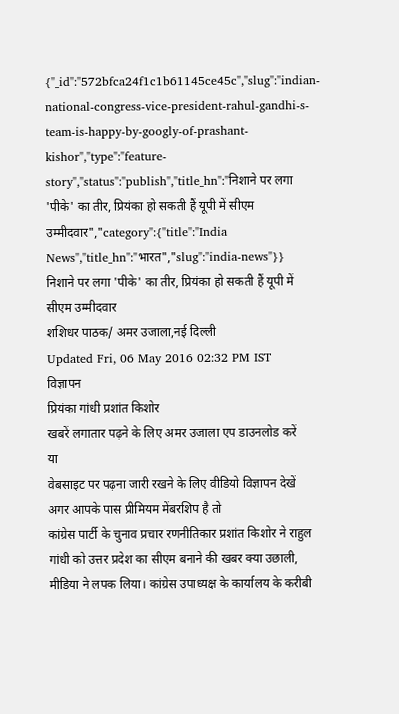{"_id":"572bfca24f1c1b61145ce45c","slug":"indian-national-congress-vice-president-rahul-gandhi-s-team-is-happy-by-googly-of-prashant-kishor","type":"feature-story","status":"publish","title_hn":"निशाने पर लगा 'पीके' का तीर, प्रियंका हो सकती हैं यूपी में सीएम उम्मीदवार","category":{"title":"India News","title_hn":"भारत","slug":"india-news"}}
निशाने पर लगा 'पीके' का तीर, प्रियंका हो सकती हैं यूपी में सीएम उम्मीदवार
शशिधर पाठक/ अमर उजाला,नई दिल्ली
Updated Fri, 06 May 2016 02:32 PM IST
विज्ञापन
प्रियंका गांधी प्रशांत किशोर
खबरें लगातार पढ़ने के लिए अमर उजाला एप डाउनलोड करें
या
वेबसाइट पर पढ़ना जारी रखने के लिए वीडियो विज्ञापन देखें
अगर आपके पास प्रीमियम मेंबरशिप है तो
कांग्रेस पार्टी के चुनाव प्रचार रणनीतिकार प्रशांत किशोर ने राहुल गांधी को उत्तर प्रदेश का सीएम बनाने की खबर क्या उछाली, मीडिया ने लपक लिया। कांग्रेस उपाध्यक्ष के कार्यालय के करीबी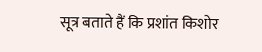सूत्र बताते हैं कि प्रशांत किशोर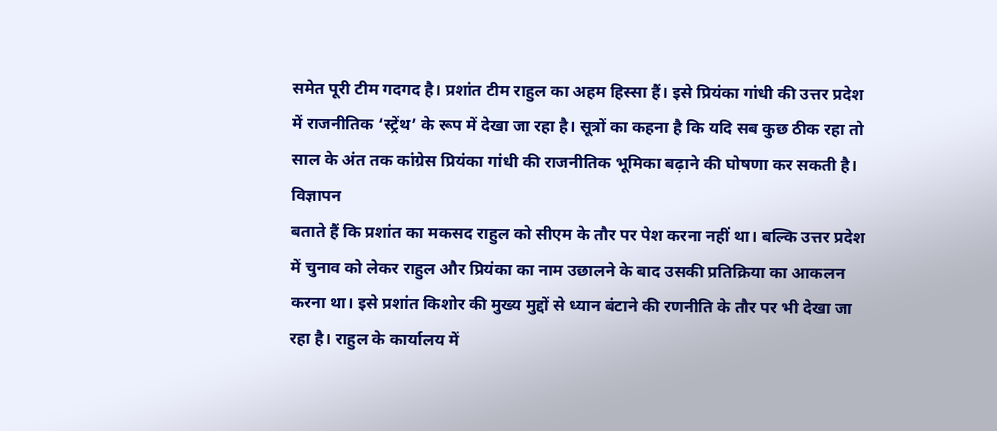समेत पूरी टीम गदगद है। प्रशांत टीम राहुल का अहम हिस्सा हैं। इसे प्रियंका गांधी की उत्तर प्रदेश में राजनीतिक ‘स्ट्रेंथ’ के रूप में देखा जा रहा है। सूत्रों का कहना है कि यदि सब कुछ ठीक रहा तो साल के अंत तक कांग्रेस प्रियंका गांधी की राजनीतिक भूमिका बढ़ाने की घोषणा कर सकती है।
विज्ञापन
बताते हैं कि प्रशांत का मकसद राहुल को सीएम के तौर पर पेश करना नहीं था। बल्कि उत्तर प्रदेश में चुनाव को लेकर राहुल और प्रियंका का नाम उछालने के बाद उसकी प्रतिक्रिया का आकलन करना था। इसे प्रशांत किशोर की मुख्य मुद्दों से ध्यान बंटाने की रणनीति के तौर पर भी देखा जा रहा है। राहुल के कार्यालय में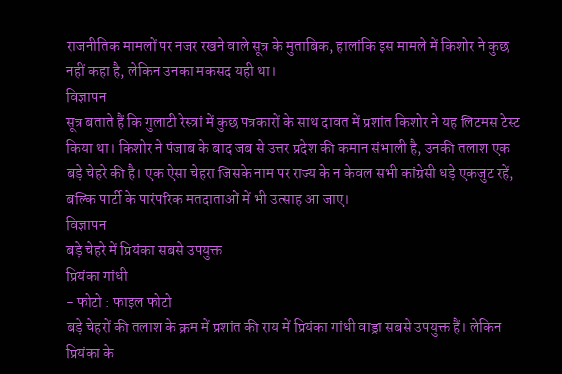राजनीतिक मामलों पर नजर रखने वाले सूत्र के मुताबिक, हालांकि इस मामले में किशोर ने कुछ नहीं कहा है, लेकिन उनका मकसद यही था।
विज्ञापन
सूत्र बताते हैं कि गुलाटी रेस्त्रां में कुछ पत्रकारों के साथ दावत में प्रशांत किशोर ने यह लिटमस टेस्ट किया था। किशोर ने पंजाब के बाद जब से उत्तर प्रदेश की कमान संभाली है, उनकी तलाश एक बड़े चेहरे की है। एक ऐसा चेहरा जिसके नाम पर राज्य के न केवल सभी कांग्रेसी धड़े एकजुट रहें, बल्कि पार्टी के पारंपरिक मतदाताओं में भी उत्साह आ जाए।
विज्ञापन
बड़े चेहरे में प्रियंका सबसे उपयुक्त
प्रियंका गांधी
- फोटो : फाइल फोटो
बड़े चेहरों की तलाश के क्रम में प्रशांत की राय में प्रियंका गांधी वाड्रा सबसे उपयुक्त हैं। लेकिन प्रियंका के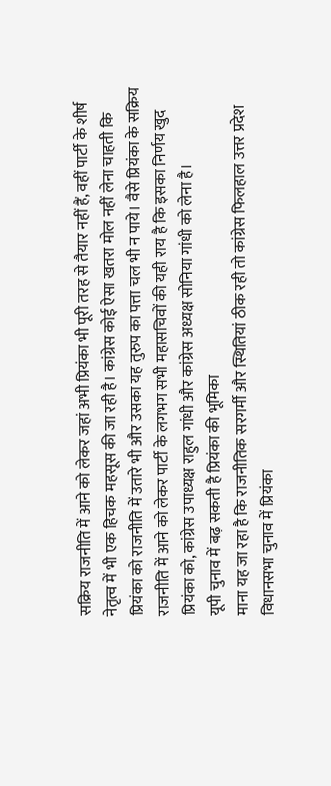सक्रिय राजनीति में आने को लेकर जहां अभी प्रियंका भी पूरी तरह से तैयार नहीं हैं, वहीं पार्टी के शीर्ष नेतृत्व में भी एक हिचक महसूस की जा रही है। कांग्रेस कोई ऐसा खतरा मोल नहीं लेना चाहती कि प्रियंका को राजनीति में उतारे भी और उसका यह तुरुप का पत्ता चल भी न पाये। वैसे प्रियंका के सक्रिय राजनीति में आने को लेकर पार्टी के लगभग सभी महासचिवों की यही राय है कि इसका निर्णय खुद प्रियंका को, कांग्रेस उपाध्यक्ष राहुल गांधी और कांग्रेस अध्यक्ष सोनिया गांधी को लेना है।
यूपी चुनाव में बढ़ सकती है प्रियंका की भूमिका
माना यह जा रहा है कि राजनीतिक सरगर्मी और स्थितियां ठीक रही तो कांग्रेस फिलहाल उत्तर प्रदेश विधानसभा चुनाव में प्रियंका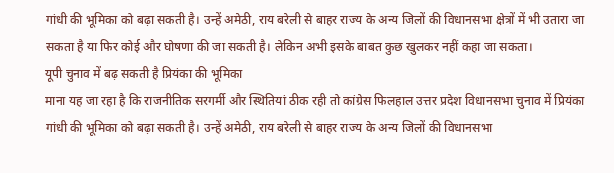गांधी की भूमिका को बढ़ा सकती है। उन्हें अमेठी, राय बरेली से बाहर राज्य के अन्य जिलों की विधानसभा क्षेत्रों में भी उतारा जा सकता है या फिर कोई और घोषणा की जा सकती है। लेकिन अभी इसके बाबत कुछ खुलकर नहीं कहा जा सकता।
यूपी चुनाव में बढ़ सकती है प्रियंका की भूमिका
माना यह जा रहा है कि राजनीतिक सरगर्मी और स्थितियां ठीक रही तो कांग्रेस फिलहाल उत्तर प्रदेश विधानसभा चुनाव में प्रियंका गांधी की भूमिका को बढ़ा सकती है। उन्हें अमेठी, राय बरेली से बाहर राज्य के अन्य जिलों की विधानसभा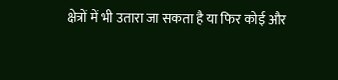क्षेत्रों में भी उतारा जा सकता है या फिर कोई और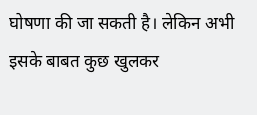घोषणा की जा सकती है। लेकिन अभी इसके बाबत कुछ खुलकर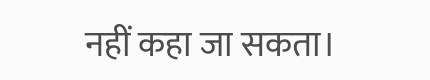नहीं कहा जा सकता।